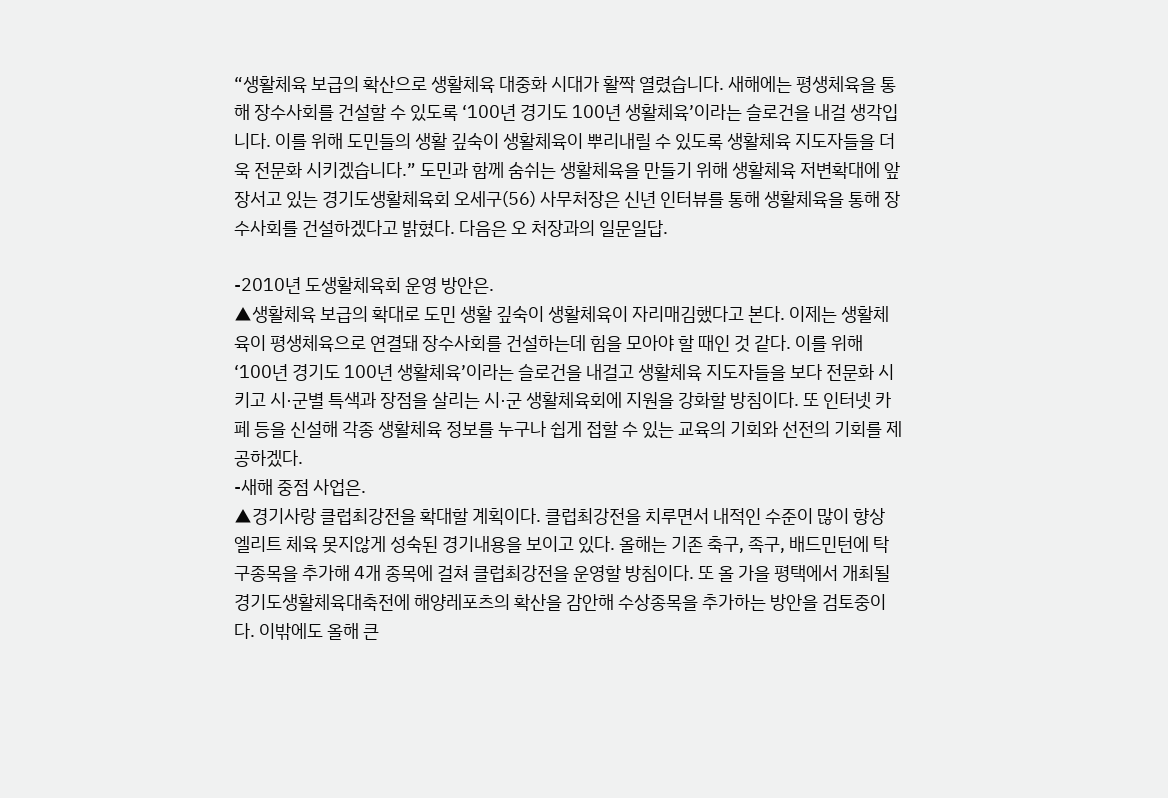“생활체육 보급의 확산으로 생활체육 대중화 시대가 활짝 열렸습니다. 새해에는 평생체육을 통해 장수사회를 건설할 수 있도록 ‘100년 경기도 100년 생활체육’이라는 슬로건을 내걸 생각입니다. 이를 위해 도민들의 생활 깊숙이 생활체육이 뿌리내릴 수 있도록 생활체육 지도자들을 더욱 전문화 시키겠습니다.” 도민과 함께 숨쉬는 생활체육을 만들기 위해 생활체육 저변확대에 앞장서고 있는 경기도생활체육회 오세구(56) 사무처장은 신년 인터뷰를 통해 생활체육을 통해 장수사회를 건설하겠다고 밝혔다. 다음은 오 처장과의 일문일답.

-2010년 도생활체육회 운영 방안은.
▲생활체육 보급의 확대로 도민 생활 깊숙이 생활체육이 자리매김했다고 본다. 이제는 생활체육이 평생체육으로 연결돼 장수사회를 건설하는데 힘을 모아야 할 때인 것 같다. 이를 위해 ‘100년 경기도 100년 생활체육’이라는 슬로건을 내걸고 생활체육 지도자들을 보다 전문화 시키고 시·군별 특색과 장점을 살리는 시·군 생활체육회에 지원을 강화할 방침이다. 또 인터넷 카페 등을 신설해 각종 생활체육 정보를 누구나 쉽게 접할 수 있는 교육의 기회와 선전의 기회를 제공하겠다.
-새해 중점 사업은.
▲경기사랑 클럽최강전을 확대할 계획이다. 클럽최강전을 치루면서 내적인 수준이 많이 향상 엘리트 체육 못지않게 성숙된 경기내용을 보이고 있다. 올해는 기존 축구, 족구, 배드민턴에 탁구종목을 추가해 4개 종목에 걸쳐 클럽최강전을 운영할 방침이다. 또 올 가을 평택에서 개최될 경기도생활체육대축전에 해양레포츠의 확산을 감안해 수상종목을 추가하는 방안을 검토중이다. 이밖에도 올해 큰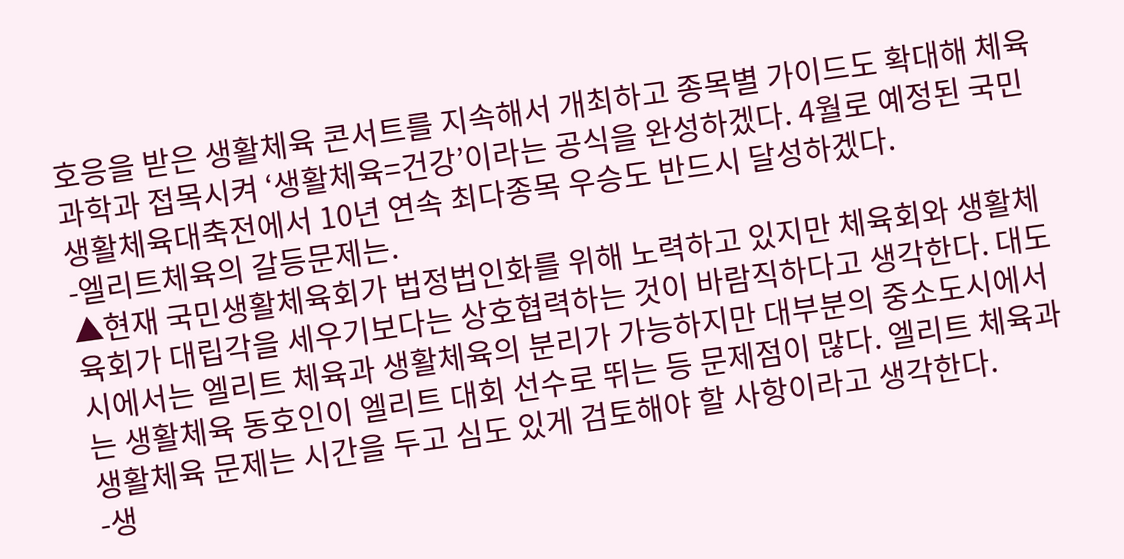호응을 받은 생활체육 콘서트를 지속해서 개최하고 종목별 가이드도 확대해 체육과학과 접목시켜 ‘생활체육=건강’이라는 공식을 완성하겠다. 4월로 예정된 국민생활체육대축전에서 10년 연속 최다종목 우승도 반드시 달성하겠다.
-엘리트체육의 갈등문제는.
▲현재 국민생활체육회가 법정법인화를 위해 노력하고 있지만 체육회와 생활체육회가 대립각을 세우기보다는 상호협력하는 것이 바람직하다고 생각한다. 대도시에서는 엘리트 체육과 생활체육의 분리가 가능하지만 대부분의 중소도시에서는 생활체육 동호인이 엘리트 대회 선수로 뛰는 등 문제점이 많다. 엘리트 체육과 생활체육 문제는 시간을 두고 심도 있게 검토해야 할 사항이라고 생각한다.
-생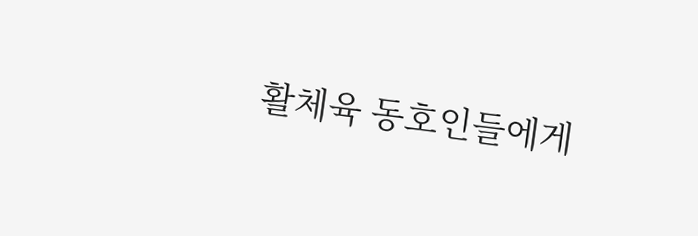활체육 동호인들에게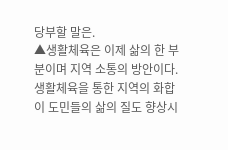당부할 말은.
▲생활체육은 이제 삶의 한 부분이며 지역 소통의 방안이다. 생활체육을 통한 지역의 화합이 도민들의 삶의 질도 향상시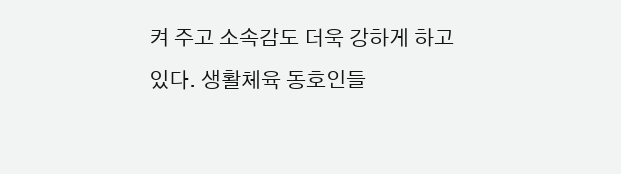켜 주고 소속감도 더욱 강하게 하고 있다. 생활체육 동호인들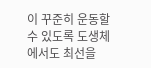이 꾸준히 운동할 수 있도록 도생체에서도 최선을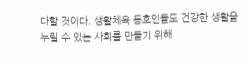다할 것이다. 생활체육 동호인들도 건강한 생활을 누릴 수 있는 사회를 만들기 위해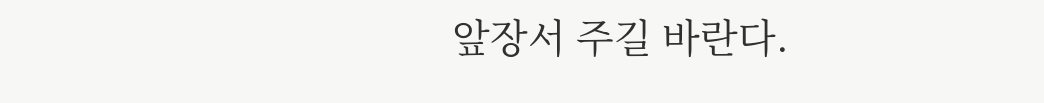앞장서 주길 바란다.